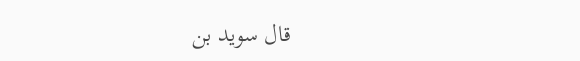قال سويد بن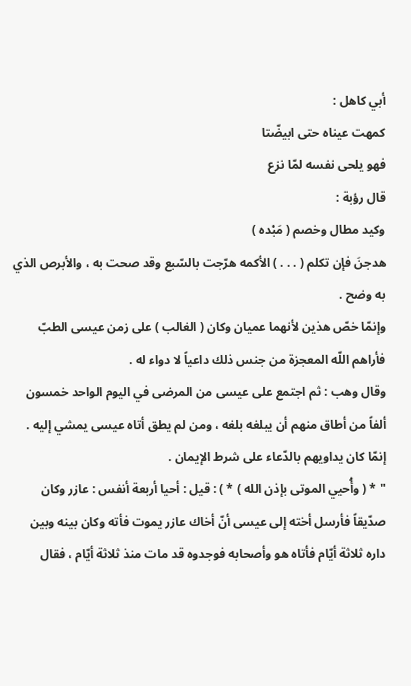أبي كاهل :
كمهت عيناه حتى ابيضّتا
فهو يلحى نفسه لمّا نزع
قال رؤبة :
وكيد مطال وخصم ( مَبْده )
هدجنَ فإن تكلم ( . . . ) الأكمه هرّجت بالسّبع وقد صحت به ، والأبرص الذي به وضح .
وإنمّا خصّ هذين لأنهما عميان وكان ( الغالب ) على زمن عيسى الطبّ فأراهم اللّه المعجزة من جنس ذلك داعياً لا دواء له .
وقال وهب : ثم اجتمع على عيسى من المرضى في اليوم الواحد خمسون ألفاً من أطاق منهم أن يبلغه بلغه ، ومن لم يطق أتاه عيسى يمشي إليه . إنمّا كان يداويهم بالدّعاء على شرط الإيمان .
" * ( وأُحيي الموتى بإذن الله ) * ) : قيل : أحيا أربعة أنفس : عازر وكان صدّيقاً فأرسل أخته إلى عيسى أنّ أخاك عازر يموت فأته وكان بينه وبين داره ثلاثة أيّام فأتاه هو وأصحابه فوجدوه قد مات منذ ثلاثة أيّام ، فقال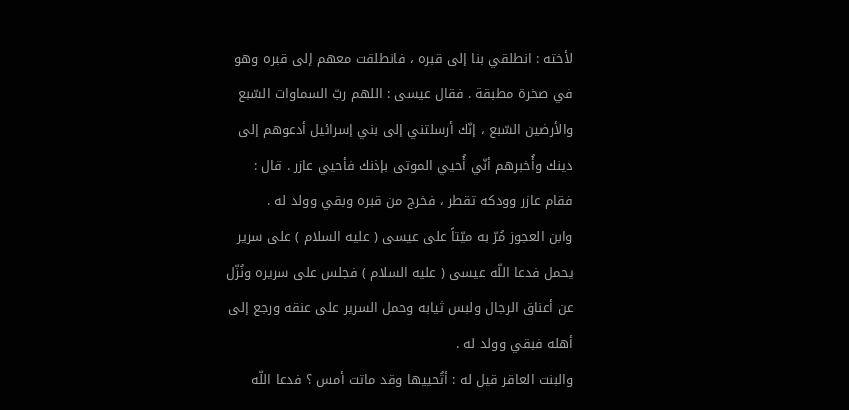لأخته : انطلقي بنا إلى قبره ، فانطلقت معهم إلى قبره وهو في صخرة مطبقة . فقال عيسى : اللهم ربّ السماوات السّبع والأرضين السّبع ، إنّك أرسلتني إلى بني إسرائيل أدعوهم إلى دينك وأُخبرهم أنّي أُحيي الموتى بإذنك فأحيي عازر . قال : فقام عازر وودكه تقطر ، فخرج من قبره وبقي وولد له .
وابن العجوز مُرّ به ميّتاً على عيسى ( عليه السلام ) على سرير يحمل فدعا اللّه عيسى ( عليه السلام ) فجلس على سريره ونُزّل عن أعناق الرجال ولبس ثيابه وحمل السرير على عنقه ورجع إلى أهله فبقي وولد له .
والبنت العاقر قيل له : أتُحييها وقد ماتت أمس ؟ فدعا اللّه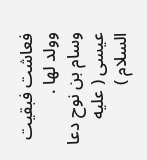فعاشت فبقيت وولد لها .
وسام بن نوح دعا عيسى ( عليه السلام )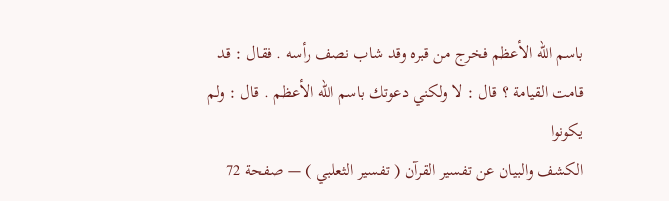باسم اللّه الأعظم فخرج من قبره وقد شاب نصف رأسه . فقال : قد قامت القيامة ؟ قال : لا ولكني دعوتك باسم اللّه الأعظم . قال : ولم يكونوا
الكشف والبيان عن تفسير القرآن ( تفسير الثعلبي ) — صفحة 72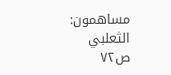مساهمون: الثعلبي
ص٧٢